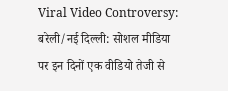Viral Video Controversy: बरेली/नई दिल्ली: सोशल मीडिया पर इन दिनों एक वीडियो तेजी से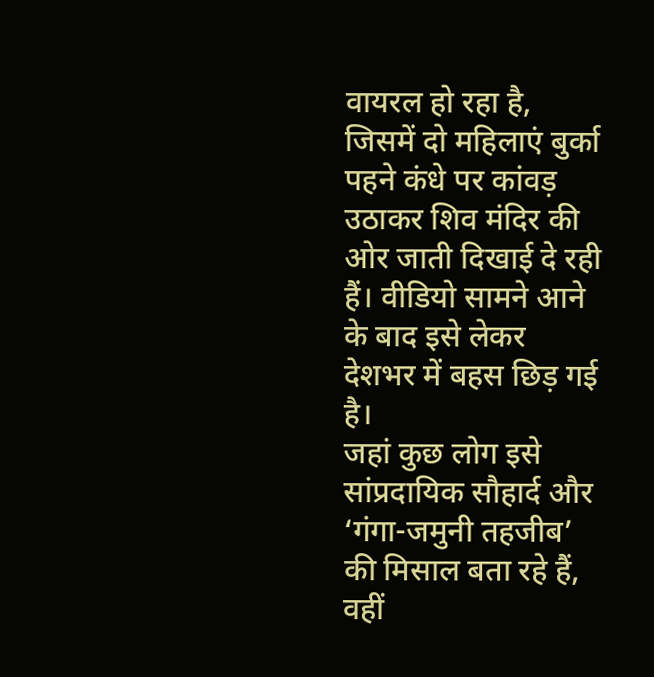वायरल हो रहा है, जिसमें दो महिलाएं बुर्का पहने कंधे पर कांवड़ उठाकर शिव मंदिर की ओर जाती दिखाई दे रही हैं। वीडियो सामने आने के बाद इसे लेकर देशभर में बहस छिड़ गई है।
जहां कुछ लोग इसे सांप्रदायिक सौहार्द और ‘गंगा-जमुनी तहजीब’ की मिसाल बता रहे हैं, वहीं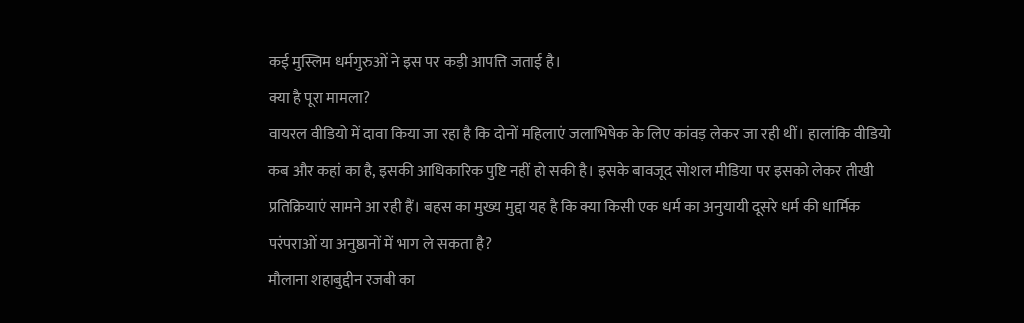कई मुस्लिम धर्मगुरुओं ने इस पर कड़ी आपत्ति जताई है।
क्या है पूरा मामला?
वायरल वीडियो में दावा किया जा रहा है कि दोनों महिलाएं जलाभिषेक के लिए कांवड़ लेकर जा रही थीं। हालांकि वीडियो कब और कहां का है, इसकी आधिकारिक पुष्टि नहीं हो सकी है। इसके बावजूद सोशल मीडिया पर इसको लेकर तीखी प्रतिक्रियाएं सामने आ रही हैं। बहस का मुख्य मुद्दा यह है कि क्या किसी एक धर्म का अनुयायी दूसरे धर्म की धार्मिक परंपराओं या अनुष्ठानों में भाग ले सकता है?
मौलाना शहाबुद्दीन रजबी का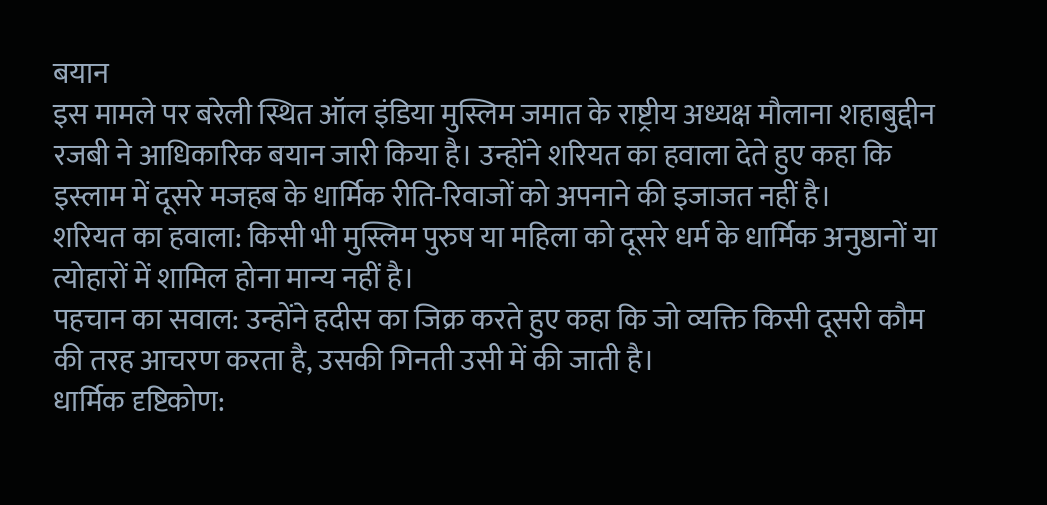बयान
इस मामले पर बरेली स्थित ऑल इंडिया मुस्लिम जमात के राष्ट्रीय अध्यक्ष मौलाना शहाबुद्दीन रजबी ने आधिकारिक बयान जारी किया है। उन्होंने शरियत का हवाला देते हुए कहा कि इस्लाम में दूसरे मजहब के धार्मिक रीति-रिवाजों को अपनाने की इजाजत नहीं है।
शरियत का हवाला: किसी भी मुस्लिम पुरुष या महिला को दूसरे धर्म के धार्मिक अनुष्ठानों या त्योहारों में शामिल होना मान्य नहीं है।
पहचान का सवाल: उन्होंने हदीस का जिक्र करते हुए कहा कि जो व्यक्ति किसी दूसरी कौम की तरह आचरण करता है, उसकी गिनती उसी में की जाती है।
धार्मिक दृष्टिकोण: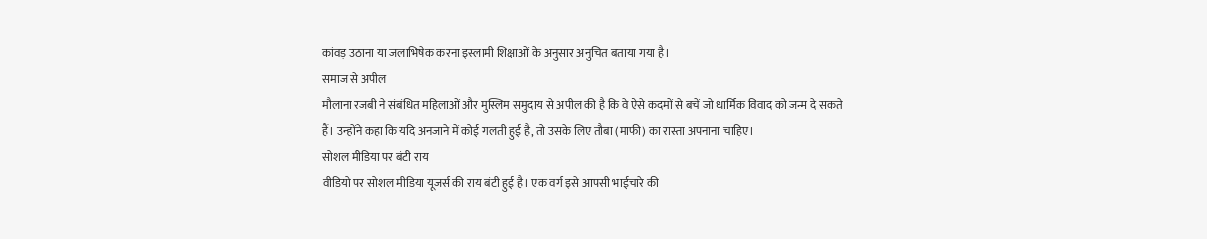कांवड़ उठाना या जलाभिषेक करना इस्लामी शिक्षाओं के अनुसार अनुचित बताया गया है।
समाज से अपील
मौलाना रजबी ने संबंधित महिलाओं और मुस्लिम समुदाय से अपील की है कि वे ऐसे कदमों से बचें जो धार्मिक विवाद को जन्म दे सकते हैं। उन्होंने कहा कि यदि अनजाने में कोई गलती हुई है, तो उसके लिए तौबा (माफी) का रास्ता अपनाना चाहिए।
सोशल मीडिया पर बंटी राय
वीडियो पर सोशल मीडिया यूजर्स की राय बंटी हुई है। एक वर्ग इसे आपसी भाईचारे की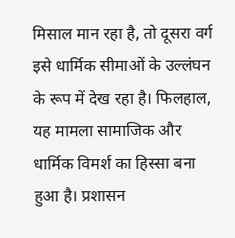मिसाल मान रहा है, तो दूसरा वर्ग इसे धार्मिक सीमाओं के उल्लंघन के रूप में देख रहा है। फिलहाल, यह मामला सामाजिक और धार्मिक विमर्श का हिस्सा बना हुआ है। प्रशासन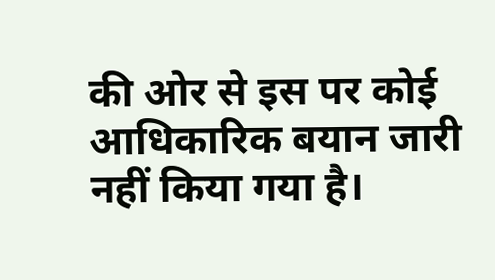की ओर से इस पर कोई आधिकारिक बयान जारी नहीं किया गया है।